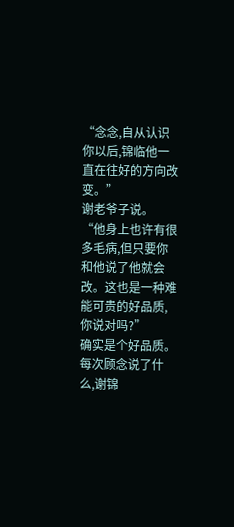“念念,自从认识你以后,锦临他一直在往好的方向改变。”
谢老爷子说。
“他身上也许有很多毛病,但只要你和他说了他就会改。这也是一种难能可贵的好品质,你说对吗?”
确实是个好品质。
每次顾念说了什么,谢锦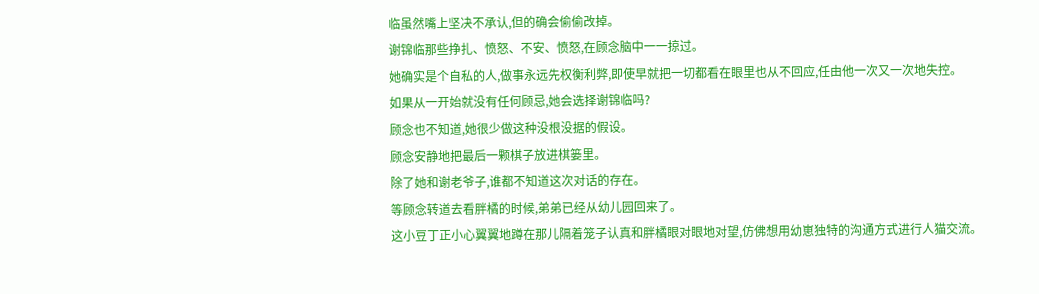临虽然嘴上坚决不承认,但的确会偷偷改掉。
谢锦临那些挣扎、愤怒、不安、愤怒,在顾念脑中一一掠过。
她确实是个自私的人,做事永远先权衡利弊,即使早就把一切都看在眼里也从不回应,任由他一次又一次地失控。
如果从一开始就没有任何顾忌,她会选择谢锦临吗?
顾念也不知道,她很少做这种没根没据的假设。
顾念安静地把最后一颗棋子放进棋篓里。
除了她和谢老爷子,谁都不知道这次对话的存在。
等顾念转道去看胖橘的时候,弟弟已经从幼儿园回来了。
这小豆丁正小心翼翼地蹲在那儿隔着笼子认真和胖橘眼对眼地对望,仿佛想用幼崽独特的沟通方式进行人猫交流。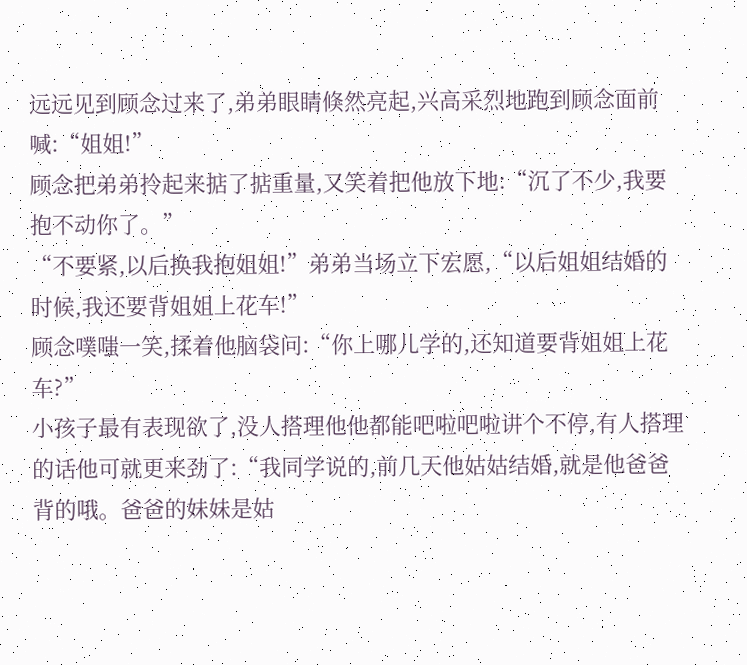远远见到顾念过来了,弟弟眼睛倏然亮起,兴高采烈地跑到顾念面前喊:“姐姐!”
顾念把弟弟拎起来掂了掂重量,又笑着把他放下地:“沉了不少,我要抱不动你了。”
“不要紧,以后换我抱姐姐!”弟弟当场立下宏愿,“以后姐姐结婚的时候,我还要背姐姐上花车!”
顾念噗嗤一笑,揉着他脑袋问:“你上哪儿学的,还知道要背姐姐上花车?”
小孩子最有表现欲了,没人搭理他他都能吧啦吧啦讲个不停,有人搭理的话他可就更来劲了:“我同学说的,前几天他姑姑结婚,就是他爸爸背的哦。爸爸的妹妹是姑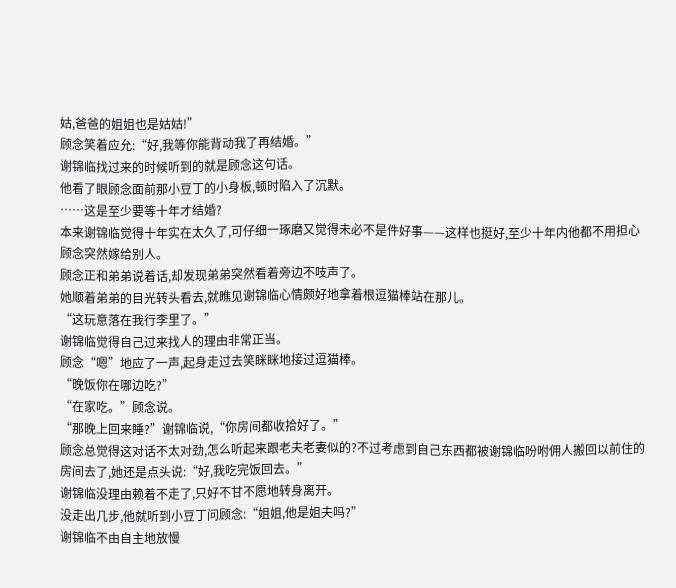姑,爸爸的姐姐也是姑姑!”
顾念笑着应允:“好,我等你能背动我了再结婚。”
谢锦临找过来的时候听到的就是顾念这句话。
他看了眼顾念面前那小豆丁的小身板,顿时陷入了沉默。
……这是至少要等十年才结婚?
本来谢锦临觉得十年实在太久了,可仔细一琢磨又觉得未必不是件好事——这样也挺好,至少十年内他都不用担心顾念突然嫁给别人。
顾念正和弟弟说着话,却发现弟弟突然看着旁边不吱声了。
她顺着弟弟的目光转头看去,就瞧见谢锦临心情颇好地拿着根逗猫棒站在那儿。
“这玩意落在我行李里了。”
谢锦临觉得自己过来找人的理由非常正当。
顾念“嗯”地应了一声,起身走过去笑眯眯地接过逗猫棒。
“晚饭你在哪边吃?”
“在家吃。”顾念说。
“那晚上回来睡?”谢锦临说,“你房间都收拾好了。”
顾念总觉得这对话不太对劲,怎么听起来跟老夫老妻似的?不过考虑到自己东西都被谢锦临吩咐佣人搬回以前住的房间去了,她还是点头说:“好,我吃完饭回去。”
谢锦临没理由赖着不走了,只好不甘不愿地转身离开。
没走出几步,他就听到小豆丁问顾念:“姐姐,他是姐夫吗?”
谢锦临不由自主地放慢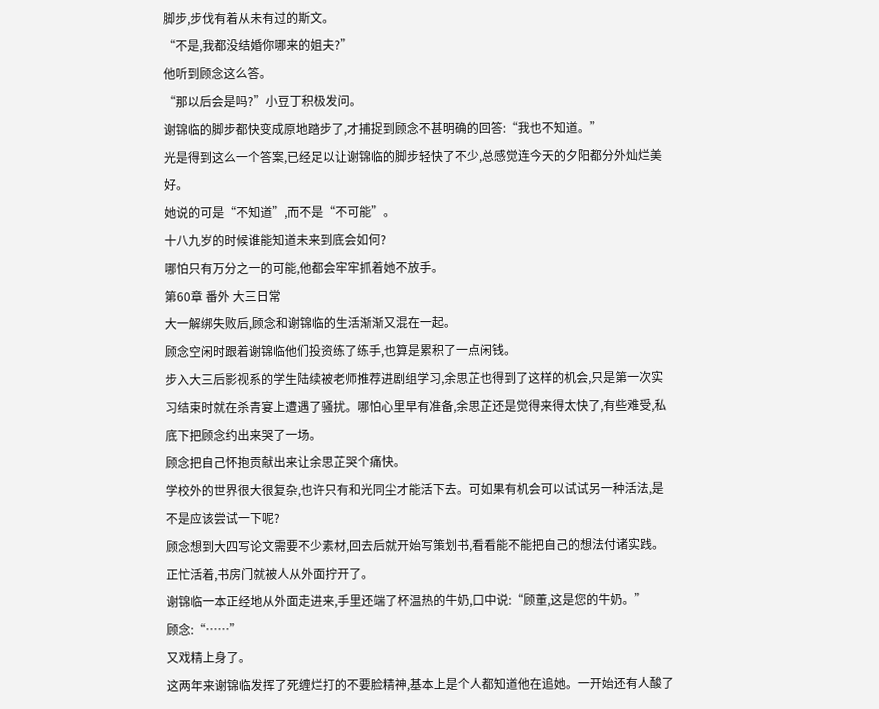脚步,步伐有着从未有过的斯文。
“不是,我都没结婚你哪来的姐夫?”
他听到顾念这么答。
“那以后会是吗?”小豆丁积极发问。
谢锦临的脚步都快变成原地踏步了,才捕捉到顾念不甚明确的回答:“我也不知道。”
光是得到这么一个答案,已经足以让谢锦临的脚步轻快了不少,总感觉连今天的夕阳都分外灿烂美好。
她说的可是“不知道”,而不是“不可能”。
十八九岁的时候谁能知道未来到底会如何?
哪怕只有万分之一的可能,他都会牢牢抓着她不放手。
第60章 番外 大三日常
大一解绑失败后,顾念和谢锦临的生活渐渐又混在一起。
顾念空闲时跟着谢锦临他们投资练了练手,也算是累积了一点闲钱。
步入大三后影视系的学生陆续被老师推荐进剧组学习,余思芷也得到了这样的机会,只是第一次实习结束时就在杀青宴上遭遇了骚扰。哪怕心里早有准备,余思芷还是觉得来得太快了,有些难受,私底下把顾念约出来哭了一场。
顾念把自己怀抱贡献出来让余思芷哭个痛快。
学校外的世界很大很复杂,也许只有和光同尘才能活下去。可如果有机会可以试试另一种活法,是不是应该尝试一下呢?
顾念想到大四写论文需要不少素材,回去后就开始写策划书,看看能不能把自己的想法付诸实践。
正忙活着,书房门就被人从外面拧开了。
谢锦临一本正经地从外面走进来,手里还端了杯温热的牛奶,口中说:“顾董,这是您的牛奶。”
顾念:“……”
又戏精上身了。
这两年来谢锦临发挥了死缠烂打的不要脸精神,基本上是个人都知道他在追她。一开始还有人酸了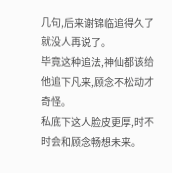几句,后来谢锦临追得久了就没人再说了。
毕竟这种追法,神仙都该给他追下凡来,顾念不松动才奇怪。
私底下这人脸皮更厚,时不时会和顾念畅想未来。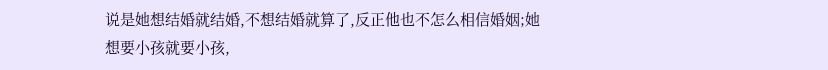说是她想结婚就结婚,不想结婚就算了,反正他也不怎么相信婚姻;她想要小孩就要小孩,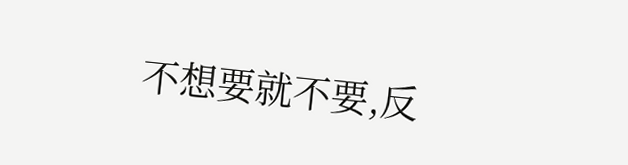不想要就不要,反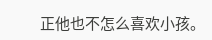正他也不怎么喜欢小孩。